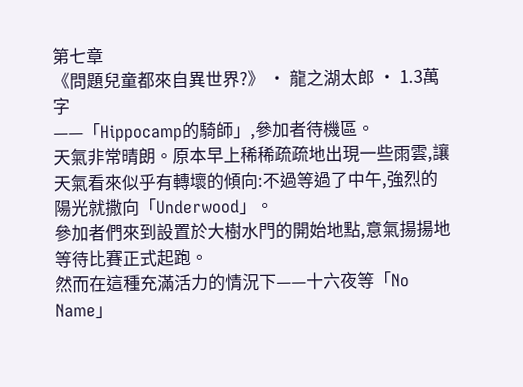第七章
《問題兒童都來自異世界?》 · 龍之湖太郎 · 1.3萬 字
——「Hippocamp的騎師」,參加者待機區。
天氣非常晴朗。原本早上稀稀疏疏地出現一些雨雲,讓天氣看來似乎有轉壞的傾向:不過等過了中午,強烈的陽光就撒向「Underwood」。
參加者們來到設置於大樹水門的開始地點,意氣揚揚地等待比賽正式起跑。
然而在這種充滿活力的情況下——十六夜等「No Name」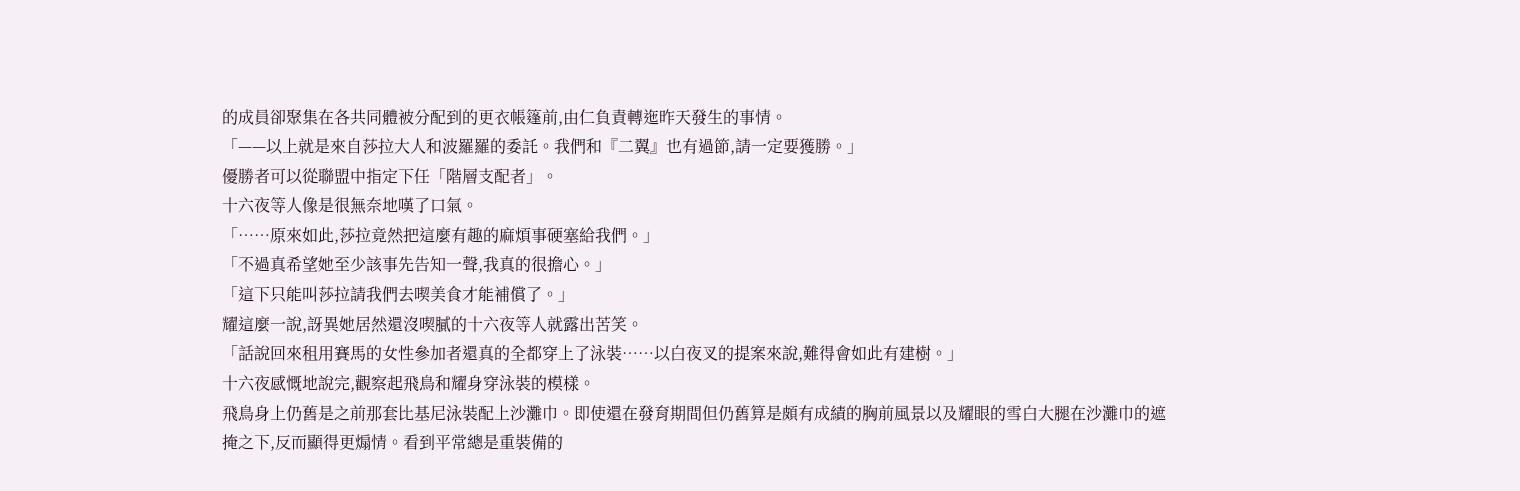的成員卻聚集在各共同體被分配到的更衣帳篷前,由仁負責轉迤昨天發生的事情。
「——以上就是來自莎拉大人和波羅羅的委託。我們和『二翼』也有過節,請一定要獲勝。」
優勝者可以從聯盟中指定下任「階層支配者」。
十六夜等人像是很無奈地嘆了口氣。
「……原來如此,莎拉竟然把這麼有趣的麻煩事硬塞給我們。」
「不過真希望她至少該事先告知一聲,我真的很擔心。」
「這下只能叫莎拉請我們去喫美食才能補償了。」
耀這麼一說,訝異她居然還沒喫膩的十六夜等人就露出苦笑。
「話說回來租用賽馬的女性參加者還真的全都穿上了泳裝……以白夜叉的提案來說,難得會如此有建樹。」
十六夜感慨地說完,觀察起飛鳥和耀身穿泳裝的模樣。
飛鳥身上仍舊是之前那套比基尼泳裝配上沙灘巾。即使還在發育期間但仍舊算是頗有成績的胸前風景以及耀眼的雪白大腿在沙灘巾的遮掩之下,反而顯得更煽情。看到平常總是重裝備的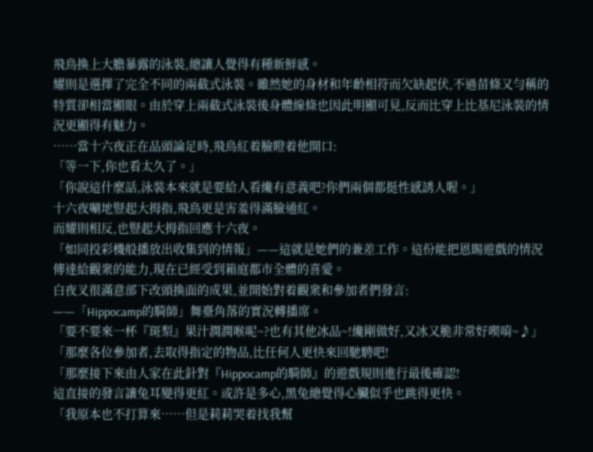飛鳥換上大膽暴露的泳裝,總讓人覺得有種新鮮感。
耀則是選擇了完全不同的兩截式泳裝。雖然她的身材和年齡相符而欠缺起伏,不過苗條又勻稱的特質卻相當顯眼。由於穿上兩截式泳裝後身體線條也因此明顯可見,反而比穿上比基尼泳裝的情況更顯得有魅力。
……當十六夜正在品頭論足時,飛鳥紅着臉瞪着他開口:
「等一下,你也看太久了。」
「你說這什麼話,泳裝本來就是要給人看纔有意義吧?你們兩個都挺性感誘人喔。」
十六夜唰地豎起大拇指,飛鳥更是害羞得滿臉通紅。
而耀則相反,也豎起大拇指回應十六夜。
「如同投彩機般播放出收集到的情報」——這就是她們的兼差工作。這份能把恩賜遊戲的情況傳達給觀衆的能力,現在已經受到箱庭都市全體的喜愛。
白夜叉很滿意部下改頭換面的成果,並開始對着觀衆和參加者們發言:
——「Hippocamp的騎師」舞臺角落的實況轉播席。
「要不要來一杯『斑梨』果汁潤潤喉呢~?也有其他冰品~!纔剛做好,又冰又脆非常好喫唷~♪」
「那麼各位參加者,去取得指定的物品,比任何人更快來回馳騁吧!
「那麼接下來由人家在此針對『Hippocamp的騎師』的遊戲規則進行最後確認!
這直接的發言讓兔耳變得更紅。或許是多心,黑兔總覺得心臟似乎也跳得更快。
「我原本也不打算來……但是莉莉哭着找我幫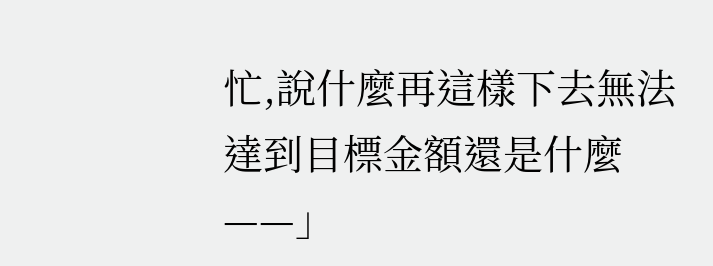忙,說什麼再這樣下去無法達到目標金額還是什麼——」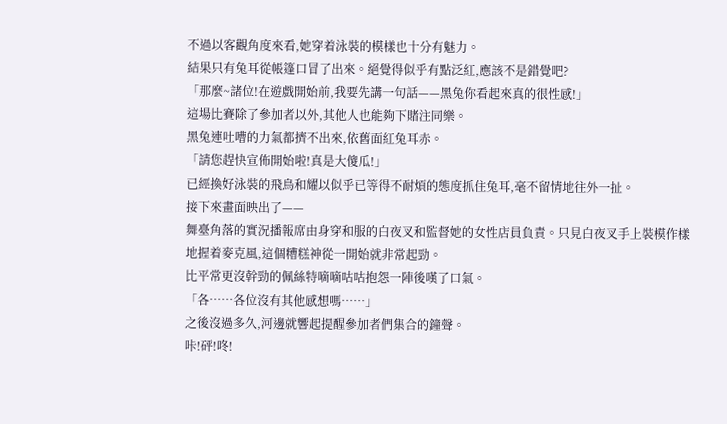不過以客觀角度來看,她穿着泳裝的模樣也十分有魅力。
結果只有兔耳從帳篷口冒了出來。絕覺得似乎有點泛紅,應該不是錯覺吧?
「那麼~諸位!在遊戲開始前,我要先講一句話——黑兔你看起來真的很性感!」
這場比賽除了參加者以外,其他人也能夠下賭注同樂。
黑兔連吐嘈的力氣都擠不出來,依舊面紅兔耳赤。
「請您趕快宣佈開始啦!真是大傻瓜!」
已經換好泳裝的飛鳥和耀以似乎已等得不耐煩的態度抓住兔耳,毫不留情地往外一扯。
接下來畫面映出了——
舞臺角落的實況播報席由身穿和服的白夜叉和監督她的女性店員負責。只見白夜叉手上裝模作樣地握着麥克風,這個糟糕神從一開始就非常起勁。
比平常更沒幹勁的佩絲特嘀嘀咕咕抱怨一陣後嘆了口氣。
「各……各位沒有其他感想嗎……」
之後沒過多久,河邊就響起提醒參加者們集合的鐘聲。
咔!砰!咚!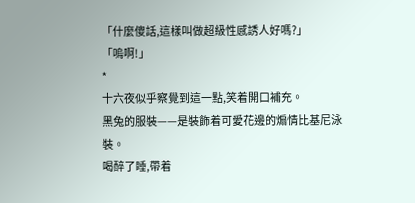「什麼傻話,這樣叫做超級性感誘人好嗎?」
「嗚啊!」
*
十六夜似乎察覺到這一點,笑着開口補充。
黑兔的服裝——是裝飾着可愛花邊的煽情比基尼泳裝。
喝醉了睡,帶着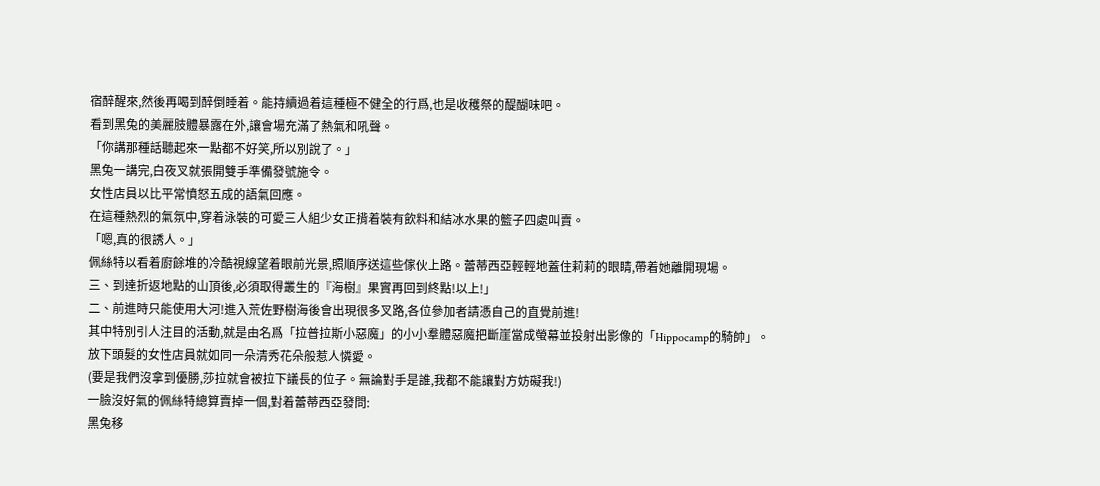宿醉醒來,然後再喝到醉倒睡着。能持續過着這種極不健全的行爲,也是收穫祭的醍醐味吧。
看到黑兔的美麗肢體暴露在外,讓會場充滿了熱氣和吼聲。
「你講那種話聽起來一點都不好笑,所以別說了。」
黑兔一講完,白夜叉就張開雙手準備發號施令。
女性店員以比平常憤怒五成的語氣回應。
在這種熱烈的氣氛中,穿着泳裝的可愛三人組少女正揹着裝有飲料和結冰水果的籃子四處叫賣。
「嗯,真的很誘人。」
佩絲特以看着廚餘堆的冷酷視線望着眼前光景,照順序送這些傢伙上路。蕾蒂西亞輕輕地蓋住莉莉的眼睛,帶着她離開現場。
三、到達折返地點的山頂後,必須取得叢生的『海樹』果實再回到終點!以上!」
二、前進時只能使用大河!進入荒佐野樹海後會出現很多叉路,各位參加者請憑自己的直覺前進!
其中特別引人注目的活動,就是由名爲「拉普拉斯小惡魔」的小小羣體惡魔把斷崖當成螢幕並投射出影像的「Hippocamp的騎帥」。
放下頭髮的女性店員就如同一朵清秀花朵般惹人憐愛。
(要是我們沒拿到優勝,莎拉就會被拉下議長的位子。無論對手是誰,我都不能讓對方妨礙我!)
一臉沒好氣的佩絲特總算賣掉一個,對着蕾蒂西亞發問:
黑兔移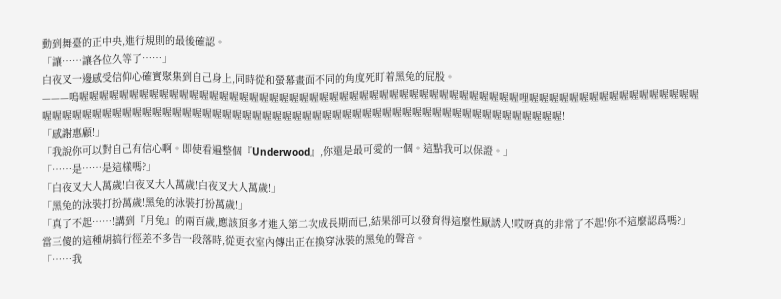動到舞臺的正中央,進行規則的最後確認。
「讓……讓各位久等了……」
白夜叉一邊感受信仰心確實聚集到自己身上,同時從和螢幕畫面不同的角度死盯着黑兔的屁股。
———嗚喔喔喔喔喔喔喔喔喔喔喔喔喔喔喔喔喔喔喔喔喔喔喔喔喔喔喔喔喔喔喔喔喔喔喔喔喔喔喔喔喔喔喔喔哩喔喔喔喔喔喔喔喔喔喔喔喔喔喔喔喔喔喔喔喔喔喔喔喔喔喔喔喔喔喔喔喔喔喔喔喔喔喔喔喔喔喔喔喔喔喔喔喔喔喔喔喔喔喔喔喔喔喔喔喔喔喔喔喔喔喔喔喔喔!
「感謝惠顧!」
「我說你可以對自己有信心啊。即使看遍整個『Underwood』,你還是最可愛的一個。這點我可以保證。」
「……是……是這樣嗎?」
「白夜叉大人萬歲!白夜叉大人萬歲!白夜叉大人萬歲!」
「黑兔的泳裝打扮萬歲!黑兔的泳裝打扮萬歲!」
「真了不起……!講到『月兔』的兩百歲,應該頂多才進入第二次成長期而已,結果卻可以發育得這麼性厭誘人!哎呀真的非常了不起!你不這麼認爲嗎?」
當三傻的這種胡搞行徑差不多告一段落時,從更衣室內傳出正在換穿泳裝的黑兔的聲音。
「……我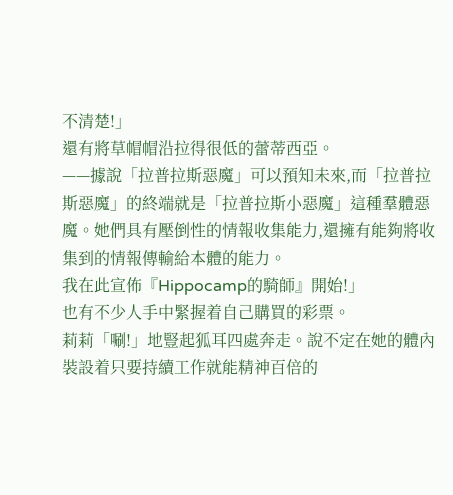不清楚!」
還有將草帽帽沿拉得很低的蕾蒂西亞。
——據說「拉普拉斯惡魔」可以預知未來,而「拉普拉斯惡魔」的終端就是「拉普拉斯小惡魔」這種羣體惡魔。她們具有壓倒性的情報收集能力,還擁有能夠將收集到的情報傳輸給本體的能力。
我在此宣佈『Hippocamp的騎師』開始!」
也有不少人手中緊握着自己購買的彩票。
莉莉「唰!」地豎起狐耳四處奔走。說不定在她的體內裝設着只要持續工作就能精神百倍的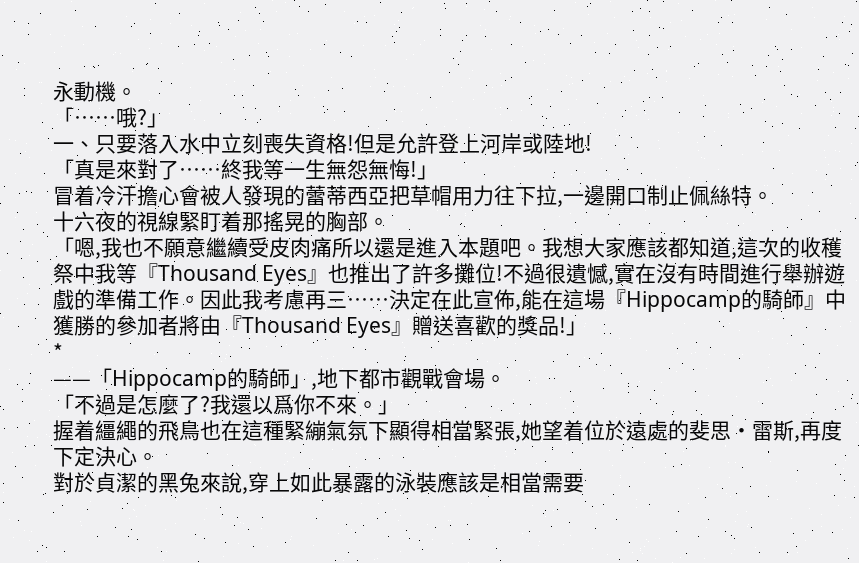永動機。
「……哦?」
一、只要落入水中立刻喪失資格!但是允許登上河岸或陸地!
「真是來對了……終我等一生無怨無悔!」
冒着冷汗擔心會被人發現的蕾蒂西亞把草帽用力往下拉,一邊開口制止佩絲特。
十六夜的視線緊盯着那搖晃的胸部。
「嗯,我也不願意繼續受皮肉痛所以還是進入本題吧。我想大家應該都知道,這次的收穫祭中我等『Thousand Eyes』也推出了許多攤位!不過很遺憾,實在沒有時間進行舉辦遊戲的準備工作。因此我考慮再三……決定在此宣佈,能在這場『Hippocamp的騎師』中獲勝的參加者將由『Thousand Eyes』贈送喜歡的獎品!」
*
——「Hippocamp的騎師」,地下都市觀戰會場。
「不過是怎麼了?我還以爲你不來。」
握着繮繩的飛鳥也在這種緊繃氣氛下顯得相當緊張,她望着位於遠處的斐思·雷斯,再度下定決心。
對於貞潔的黑兔來說,穿上如此暴露的泳裝應該是相當需要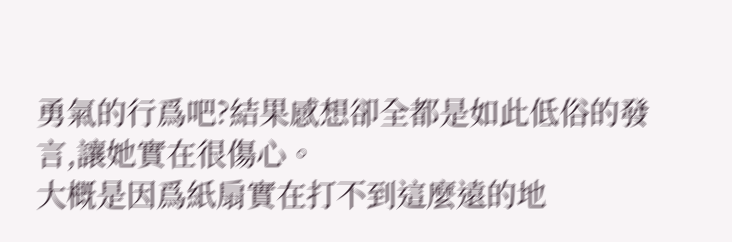勇氣的行爲吧?結果感想卻全都是如此低俗的發言,讓她實在很傷心。
大概是因爲紙扇實在打不到這麼遠的地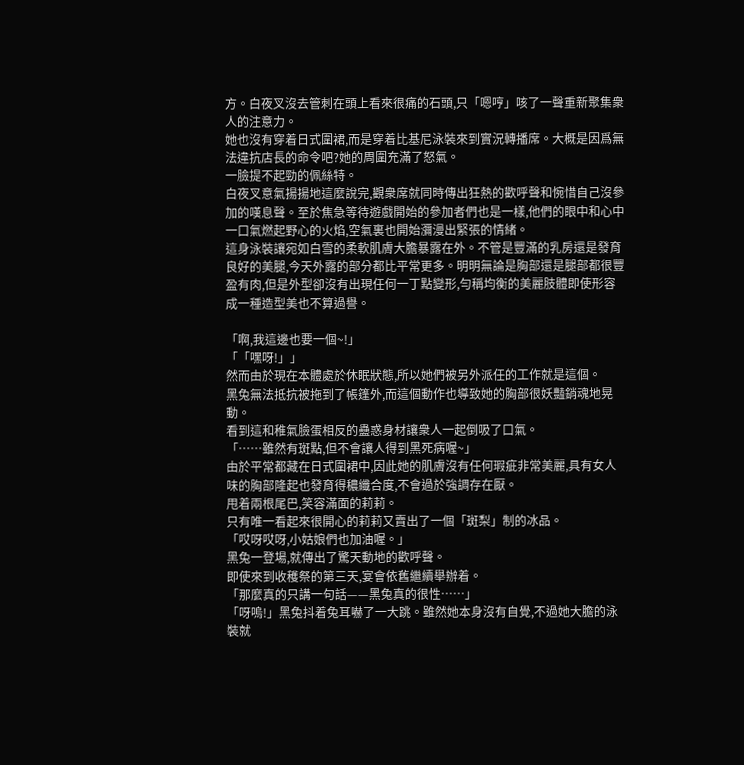方。白夜叉沒去管刺在頭上看來很痛的石頭,只「嗯哼」咳了一聲重新聚集衆人的注意力。
她也沒有穿着日式圍裙,而是穿着比基尼泳裝來到實況轉播席。大概是因爲無法違抗店長的命令吧?她的周圍充滿了怒氣。
一臉提不起勁的佩絲特。
白夜叉意氣揚揚地這麼說完,觀衆席就同時傳出狂熱的歡呼聲和惋惜自己沒參加的嘆息聲。至於焦急等待遊戲開始的參加者們也是一樣,他們的眼中和心中一口氣燃起野心的火焰,空氣裏也開始瀰漫出緊張的情緒。
這身泳裝讓宛如白雪的柔軟肌膚大膽暴露在外。不管是豐滿的乳房還是發育良好的美腿,今天外露的部分都比平常更多。明明無論是胸部還是腿部都很豐盈有肉,但是外型卻沒有出現任何一丁點變形,勻稱均衡的美麗肢體即使形容成一種造型美也不算過譽。

「啊,我這邊也要一個~!」
「「嘿呀!」」
然而由於現在本體處於休眠狀態,所以她們被另外派任的工作就是這個。
黑兔無法抵抗被拖到了帳篷外,而這個動作也導致她的胸部很妖豔銷魂地晃動。
看到這和稚氣臉蛋相反的蠱惑身材讓衆人一起倒吸了口氣。
「……雖然有斑點,但不會讓人得到黑死病喔~」
由於平常都藏在日式圍裙中,因此她的肌膚沒有任何瑕疵非常美麗,具有女人味的胸部隆起也發育得穠纖合度,不會過於強調存在厭。
甩着兩根尾巴,笑容滿面的莉莉。
只有唯一看起來很開心的莉莉又賣出了一個「斑梨」制的冰品。
「哎呀哎呀,小姑娘們也加油喔。」
黑兔一登場,就傳出了驚天動地的歡呼聲。
即使來到收穫祭的第三天,宴會依舊繼續舉辦着。
「那麼真的只講一句話——黑兔真的很性……」
「呀嗚!」黑兔抖着兔耳嚇了一大跳。雖然她本身沒有自覺,不過她大膽的泳裝就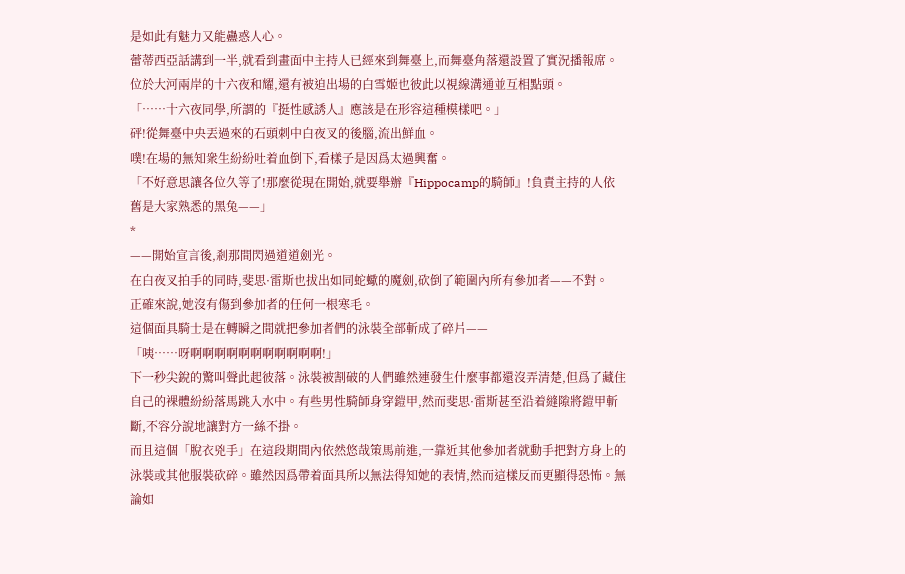是如此有魅力又能蠱惑人心。
蕾蒂西亞話講到一半,就看到畫面中主持人已經來到舞臺上,而舞臺角落還設置了實況播報席。
位於大河兩岸的十六夜和耀,還有被迫出場的白雪姬也彼此以視線溝通並互相點頭。
「……十六夜同學,所謂的『挺性感誘人』應該是在形容這種模樣吧。」
砰!從舞臺中央丟過來的石頭刺中白夜叉的後腦,流出鮮血。
噗!在場的無知衆生紛紛吐着血倒下,看樣子是因爲太過興奮。
「不好意思讓各位久等了!那麼從現在開始,就要舉辦『Hippocamp的騎師』!負責主持的人依舊是大家熟悉的黑兔——」
*
——開始宣言後,剎那間閃過道道劍光。
在白夜叉拍手的同時,斐思·雷斯也拔出如同蛇蠍的魔劍,砍倒了範圍內所有參加者——不對。
正確來說,她沒有傷到參加者的任何一根寒毛。
這個面具騎士是在轉瞬之間就把參加者們的泳裝全部斬成了碎片——
「咦……呀啊啊啊啊啊啊啊啊啊啊啊!」
下一秒尖銳的驚叫聲此起彼落。泳裝被割破的人們雖然連發生什麼事都還沒弄清楚,但爲了藏住自己的裸體紛紛落馬跳入水中。有些男性騎師身穿鎧甲,然而斐思·雷斯甚至沿着縫隙將鎧甲斬斷,不容分說地讓對方一絲不掛。
而且這個「脫衣兇手」在這段期間內依然悠哉策馬前進,一靠近其他參加者就動手把對方身上的泳裝或其他服裝砍碎。雖然因爲帶着面具所以無法得知她的表情,然而這樣反而更顯得恐怖。無論如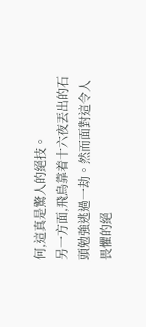何,這真是驚人的絕技。
另一方面,飛鳥靠着十六夜丟出的石頭勉強逃過一劫。然而面對這令人畏懼的絕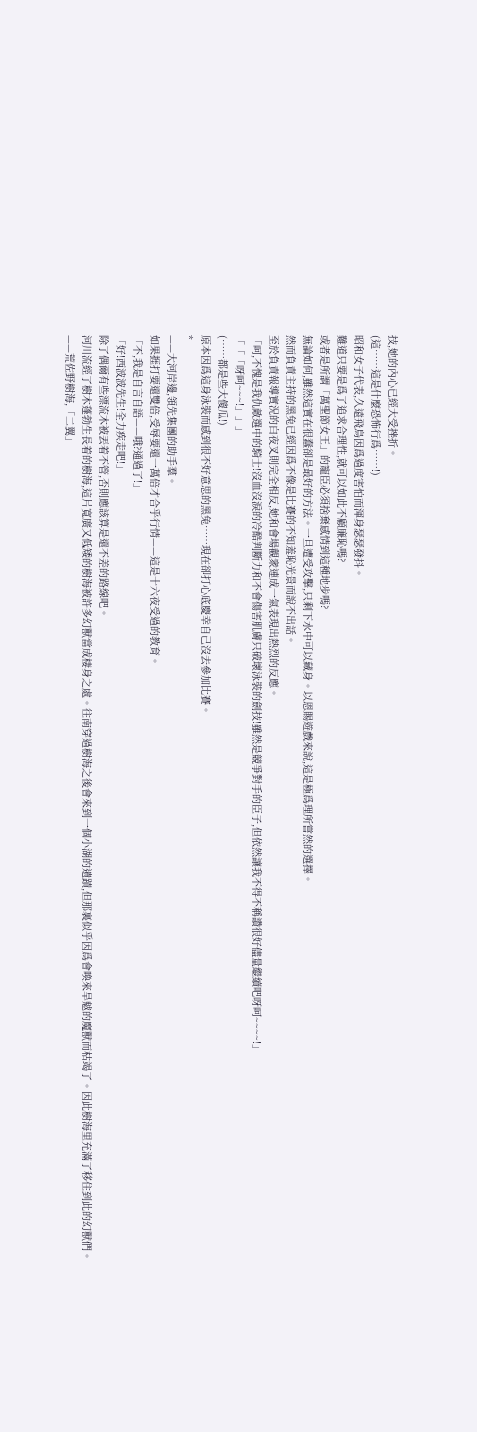技,她的內心已經大受挫折。
(這……這是什麼恐怖行爲……!)
昭和女子代表,久遠飛鳥因爲過度害怕而渾身瑟瑟發抖。
難道只要是爲了追求合理性,就可以如此不顧廉恥嗎?
或者是所謂「萬聖節女王」的寵臣必須捨棄感情到這種地步嗎?
無論如何,雖然這實在很蠢卻是最好的方法。一旦遭受攻擊,只剩下水中可以藏身。以恩賜遊戲來說,這是極爲理所嘗然的選擇。
然而負責主持的黑兔已經因爲不像是比賽的不知羞恥光景而說不出話。
至於負責報導實況的白夜叉則完全相反,她和會場觀衆連成一氣表現出熱烈的反應。
「呵,不愧是我仇敵選中的騎士!沒血沒淚的冷酷判斷力和不會傷害肌膚只破壞泳裝的劍技!雖然是競爭對手的臣子,但依然讓我不得不稱讚很好儘量繼續吧呀呵~~~~!」
「「「呀呵~~~!」」」
(……都是些大傻瓜!)
原本因爲這身泳裝而感到很不好意思的黑兔……現在卻打心底慶幸自己沒去參加比賽。
*
——大河岸邊,領先集團的助手羣。
如果捱打要還雙倍,受辱要還一萬倍才合乎行情——這是十六夜受過的教育。
「不,我是自言自語——哦?通過了!」
「好!西波波先生!全力疾走吧!」
除了偶爾有些漂流木被丟着不管,否則應該算是還不差的路線吧。
河川流經了樹木蓬勃生長着的樹海,這片寬廣又低矮的樹海被許多幻獸當成棲身之處。往南穿過樹海之後會來到一個小湖的遺蹟,但那裏似乎因爲會喚來旱魃的魔獸而枯竭了。因此樹海里充滿了移住到此的幻獸們。
——荒佐野樹海,「二翼」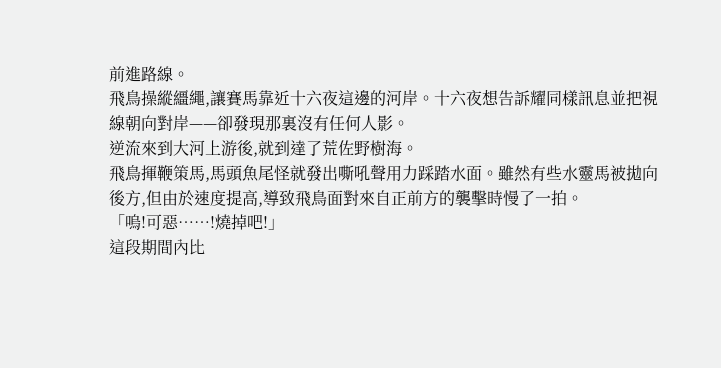前進路線。
飛鳥操縱繮繩,讓賽馬靠近十六夜這邊的河岸。十六夜想告訴耀同樣訊息並把視線朝向對岸——卻發現那裏沒有任何人影。
逆流來到大河上游後,就到達了荒佐野樹海。
飛鳥揮鞭策馬,馬頭魚尾怪就發出嘶吼聲用力踩踏水面。雖然有些水靈馬被拋向後方,但由於速度提高,導致飛鳥面對來自正前方的襲擊時慢了一拍。
「嗚!可惡……!燒掉吧!」
這段期間內比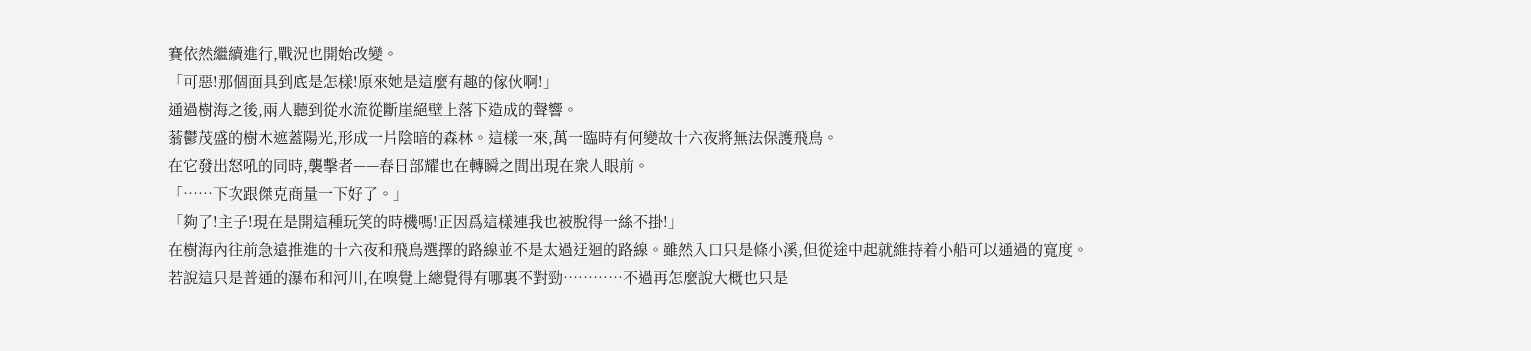賽依然繼續進行,戰況也開始改變。
「可惡!那個面具到底是怎樣!原來她是這麼有趣的傢伙啊!」
通過樹海之後,兩人聽到從水流從斷崖絕壁上落下造成的聲響。
蓊鬱茂盛的樹木遮蓋陽光,形成一片陰暗的森林。這樣一來,萬一臨時有何變故十六夜將無法保護飛鳥。
在它發出怒吼的同時,襲擊者——春日部耀也在轉瞬之間出現在衆人眼前。
「……下次跟傑克商量一下好了。」
「夠了!主子!現在是開這種玩笑的時機嗎!正因爲這樣連我也被脫得一絲不掛!」
在樹海內往前急遠推進的十六夜和飛鳥選擇的路線並不是太過迂迴的路線。雖然入口只是條小溪,但從途中起就維持着小船可以通過的寬度。
若說這只是普通的瀑布和河川,在嗅覺上總覺得有哪裏不對勁…………不過再怎麼說大概也只是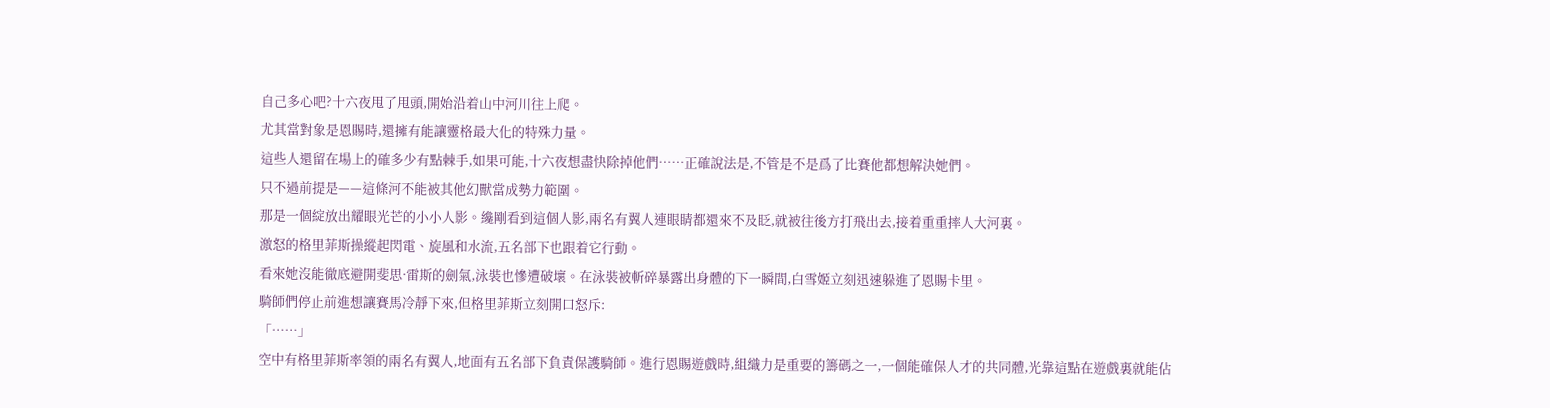自己多心吧?十六夜甩了甩頭,開始沿着山中河川往上爬。
尤其當對象是恩賜時,還擁有能讓靈格最大化的特殊力量。
這些人還留在場上的確多少有點棘手,如果可能,十六夜想盡快除掉他們……正確說法是,不管是不是爲了比賽他都想解決她們。
只不過前提是——這條河不能被其他幻獸當成勢力範圍。
那是一個綻放出耀眼光芒的小小人影。纔剛看到這個人影,兩名有翼人連眼睛都還來不及眨,就被往後方打飛出去,接着重重摔人大河裏。
激怒的格里菲斯操縱起閃電、旋風和水流,五名部下也跟着它行動。
看來她沒能徹底避開斐思·雷斯的劍氣,泳裝也慘遭破壞。在泳裝被斬碎暴露出身體的下一瞬間,白雪姬立刻迅速躲進了恩賜卡里。
騎師們停止前進想讓賽馬冷靜下來,但格里菲斯立刻開口怒斥:
「……」
空中有格里菲斯率領的兩名有翼人,地面有五名部下負責保護騎師。進行恩賜遊戲時,組織力是重要的籌碼之一,一個能確保人才的共同體,光靠這點在遊戲裏就能佔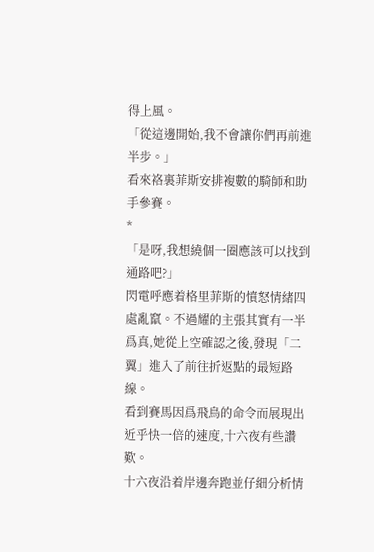得上風。
「從這邊開始,我不會讓你們再前進半步。」
看來袼裏菲斯安排複數的騎師和助手參賽。
*
「是呀,我想繞個一圈應該可以找到通路吧?」
閃電呼應着格里菲斯的憤怒情緒四處亂竄。不過耀的主張其實有一半爲真,她從上空確認之後,發現「二翼」進入了前往折返點的最短路線。
看到賽馬因爲飛鳥的命令而展現出近乎快一倍的速度,十六夜有些讚歎。
十六夜沿着岸邊奔跑並仔細分析情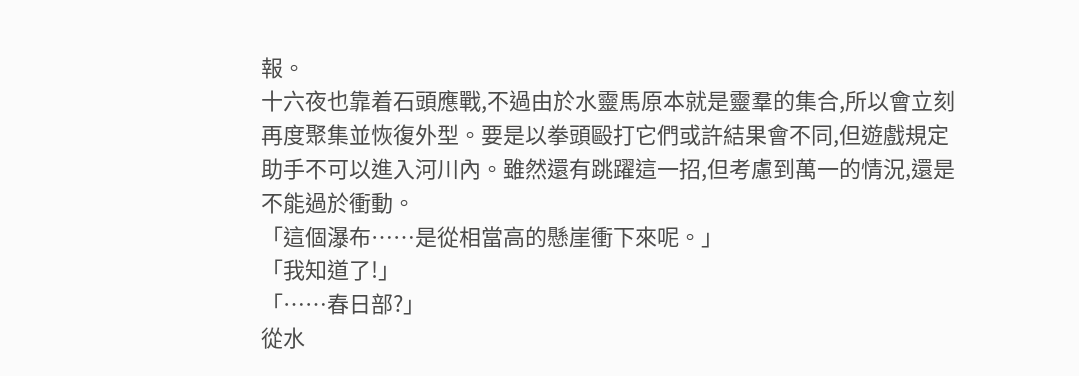報。
十六夜也靠着石頭應戰,不過由於水靈馬原本就是靈羣的集合,所以會立刻再度聚集並恢復外型。要是以拳頭毆打它們或許結果會不同,但遊戲規定助手不可以進入河川內。雖然還有跳躍這一招,但考慮到萬一的情況,還是不能過於衝動。
「這個瀑布……是從相當高的懸崖衝下來呢。」
「我知道了!」
「……春日部?」
從水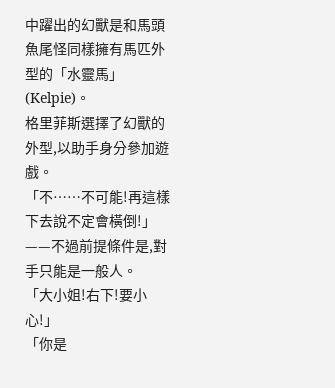中躍出的幻獸是和馬頭魚尾怪同樣擁有馬匹外型的「水靈馬」(Kelpie)。
格里菲斯選擇了幻獸的外型,以助手身分參加遊戲。
「不……不可能!再這樣下去說不定會橫倒!」
——不過前提條件是,對手只能是一般人。
「大小姐!右下!要小心!」
「你是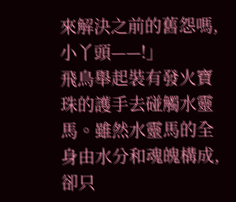來解決之前的舊怨嗎,小丫頭——!」
飛鳥舉起裝有發火寶珠的護手去碰觸水靈馬。雖然水靈馬的全身由水分和魂魄構成,卻只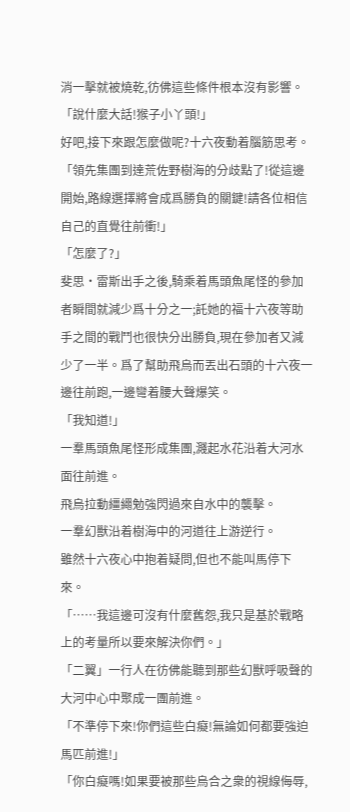消一擊就被燒乾,彷佛這些條件根本沒有影響。
「說什麼大話!猴子小丫頭!」
好吧,接下來跟怎麼做呢?十六夜動着腦筋思考。
「領先集團到達荒佐野樹海的分歧點了!從這邊開始,路線選擇將會成爲勝負的關鍵!請各位相信自己的直覺往前衝!」
「怎麼了?」
斐思·雷斯出手之後,騎乘着馬頭魚尾怪的參加者瞬間就減少爲十分之一;託她的福十六夜等助手之間的戰鬥也很快分出勝負,現在參加者又減少了一半。爲了幫助飛烏而丟出石頭的十六夜一邊往前跑,一邊彎着腰大聲爆笑。
「我知道!」
一羣馬頭魚尾怪形成集團,濺起水花沿着大河水面往前進。
飛烏拉動繮繩勉強閃過來自水中的襲擊。
一羣幻獸沿着樹海中的河道往上游逆行。
雖然十六夜心中抱着疑問,但也不能叫馬停下來。
「……我這邊可沒有什麼舊怨,我只是基於戰略上的考量所以要來解決你們。」
「二翼」一行人在彷佛能聽到那些幻獸呼吸聲的大河中心中聚成一團前進。
「不準停下來!你們這些白癡!無論如何都要強迫馬匹前進!」
「你白癡嗎!如果要被那些烏合之衆的視線侮辱,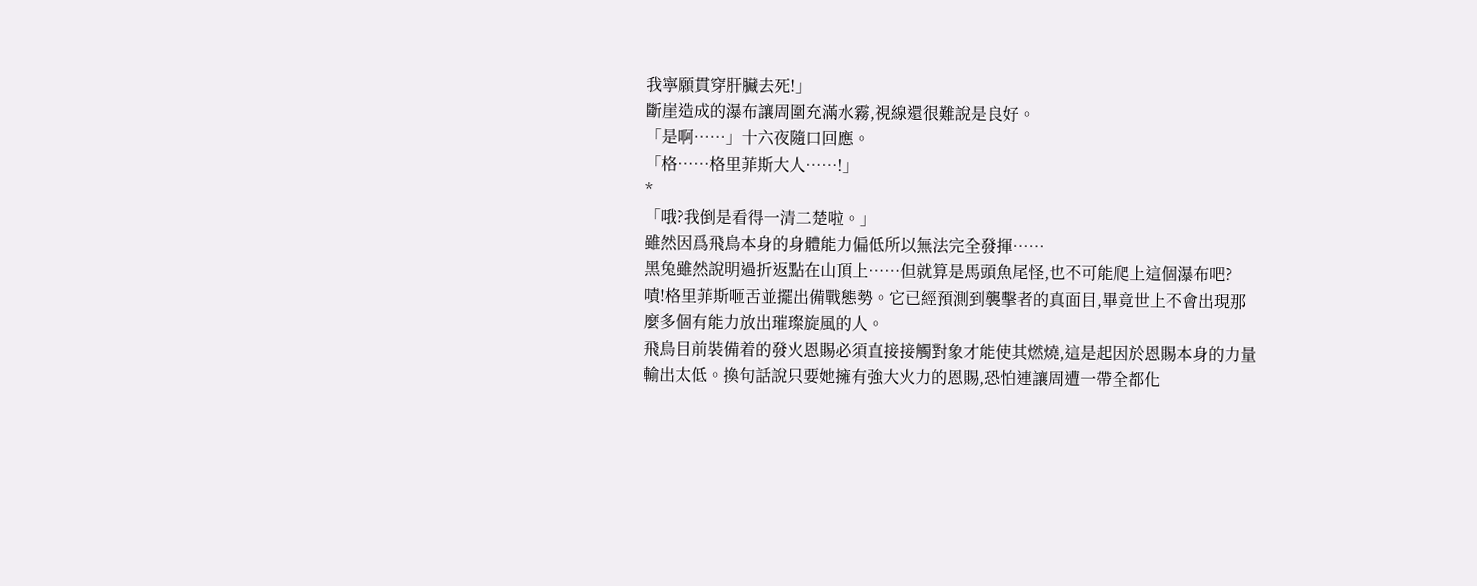我寧願貫穿肝臟去死!」
斷崖造成的瀑布讓周圍充滿水霧,視線還很難說是良好。
「是啊……」十六夜隨口回應。
「格……格里菲斯大人……!」
*
「哦?我倒是看得一清二楚啦。」
雖然因爲飛鳥本身的身體能力偏低所以無法完全發揮……
黑兔雖然說明過折返點在山頂上……但就算是馬頭魚尾怪,也不可能爬上這個瀑布吧?
嘖!格里菲斯咂舌並擺出備戰態勢。它已經預測到襲擊者的真面目,畢竟世上不會出現那麼多個有能力放出璀璨旋風的人。
飛鳥目前裝備着的發火恩賜必須直接接觸對象才能使其燃燒,這是起因於恩賜本身的力量輸出太低。換句話說只要她擁有強大火力的恩賜,恐怕連讓周遭一帶全都化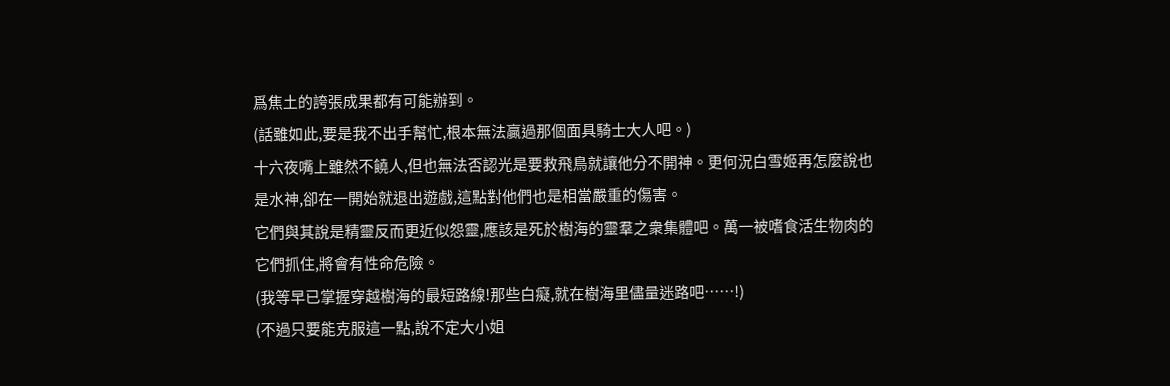爲焦土的誇張成果都有可能辦到。
(話雖如此,要是我不出手幫忙,根本無法贏過那個面具騎士大人吧。)
十六夜嘴上雖然不饒人,但也無法否認光是要救飛鳥就讓他分不開神。更何況白雪姬再怎麼說也是水神,卻在一開始就退出遊戲,這點對他們也是相當嚴重的傷害。
它們與其說是精靈反而更近似怨靈,應該是死於樹海的靈羣之衆集體吧。萬一被嗜食活生物肉的它們抓住,將會有性命危險。
(我等早已掌握穿越樹海的最短路線!那些白癡,就在樹海里儘量迷路吧……!)
(不過只要能克服這一點,說不定大小姐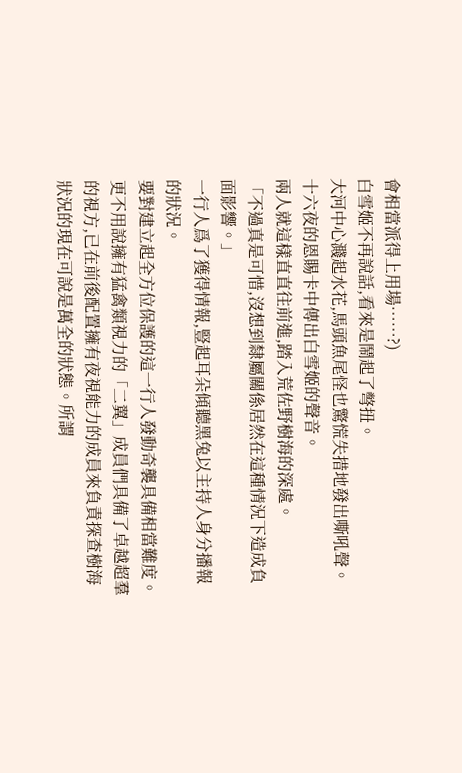會相當派得上用場……?)
白雪姬不再說話,看來是鬧起了彆扭。
大河中心濺起水花,馬頭魚尾怪也驚慌失措地發出嘶吼聲。
十六夜的恩賜卡中傳出白雪姬的聲音。
兩人就這樣直直往前進,踏入荒佐野樹海的深處。
「不過真是可惜,沒想到隸屬關係居然在這種情況下造成負面影響。」
一行人爲了獲得情報,豎起耳朵傾聽黑兔以主持人身分播報的狀況。
要對建立起全方位保護的這一行人發動奇襲具備相當難度。更不用說擁有猛禽類視力的「二翼」成員們具備了卓越超羣的視方,已在前後配置擁有夜視能力的成員來負責探查樹海狀況的現在可說是萬全的狀態。所謂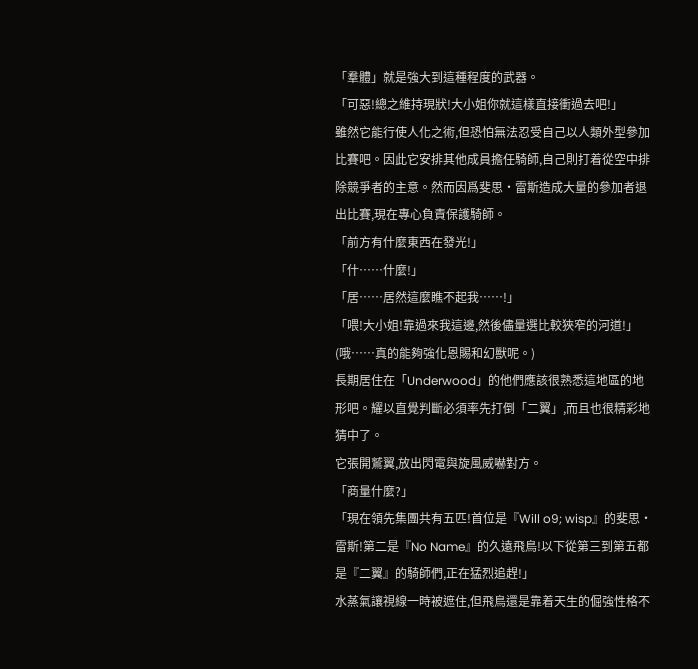「羣體」就是強大到這種程度的武器。
「可惡!總之維持現狀!大小姐你就這樣直接衝過去吧!」
雖然它能行使人化之術,但恐怕無法忍受自己以人類外型參加比賽吧。因此它安排其他成員擔任騎師,自己則打着從空中排除競爭者的主意。然而因爲斐思·雷斯造成大量的參加者退出比賽,現在專心負責保護騎師。
「前方有什麼東西在發光!」
「什……什麼!」
「居……居然這麼瞧不起我……!」
「喂!大小姐!靠過來我這邊,然後儘量選比較狹窄的河道!」
(哦……真的能夠強化恩賜和幻獸呢。)
長期居住在「Underwood」的他們應該很熟悉這地區的地形吧。耀以直覺判斷必須率先打倒「二翼」,而且也很精彩地猜中了。
它張開鷲翼,放出閃電與旋風威嚇對方。
「商量什麼?」
「現在領先集團共有五匹!首位是『Will o9; wisp』的斐思·雷斯!第二是『No Name』的久遠飛鳥!以下從第三到第五都是『二翼』的騎師們,正在猛烈追趕!」
水蒸氣讓視線一時被遮住,但飛鳥還是靠着天生的倔強性格不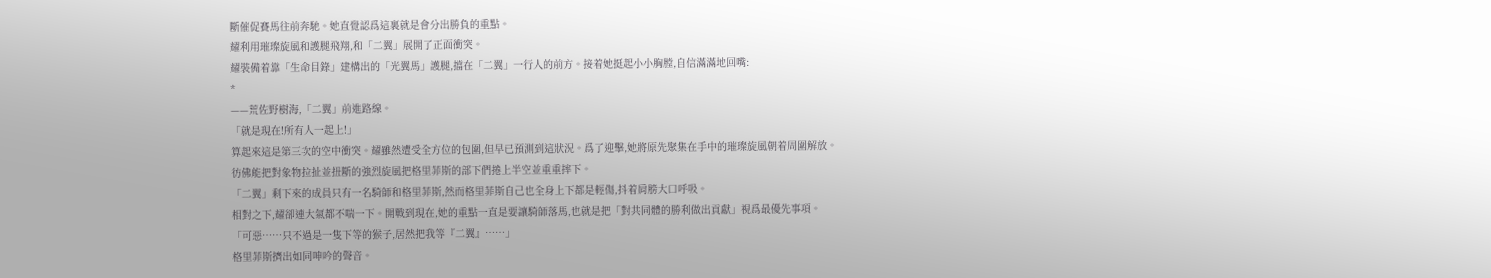斷催促賽馬往前奔馳。她直覺認爲這裏就是會分出勝負的重點。
耀利用璀璨旋風和護腿飛翔,和「二翼」展開了正面衝突。
耀裝備着靠「生命目錄」建構出的「光翼馬」護腿,擋在「二翼」一行人的前方。接着她挺起小小胸膛,自信滿滿地回嘴:
*
——荒佐野樹海,「二翼」前進路線。
「就是現在!所有人一起上!」
算起來這是第三次的空中衝突。耀雖然遭受全方位的包圍,但早已預測到這狀況。爲了迎擊,她將原先聚集在手中的璀璨旋風朝着周圍解放。
彷佛能把對象物拉扯並扭斷的強烈旋風把格里菲斯的部下們捲上半空並重重摔下。
「二翼」剩下來的成員只有一名騎師和格里菲斯,然而格里菲斯自己也全身上下都是輕傷,抖着肩膀大口呼吸。
相對之下,耀卻連大氣都不喘一下。開戰到現在,她的重點一直是要讓騎師落馬,也就是把「對共同體的勝利做出貢獻」視爲最優先事項。
「可惡……只不過是一隻下等的猴子,居然把我等『二翼』……」
格里菲斯擠出如同呻吟的聲音。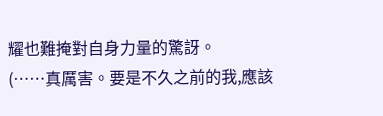耀也難掩對自身力量的驚訝。
(……真厲害。要是不久之前的我,應該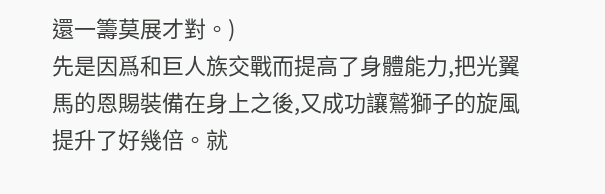還一籌莫展才對。)
先是因爲和巨人族交戰而提高了身體能力,把光翼馬的恩賜裝備在身上之後,又成功讓鷲獅子的旋風提升了好幾倍。就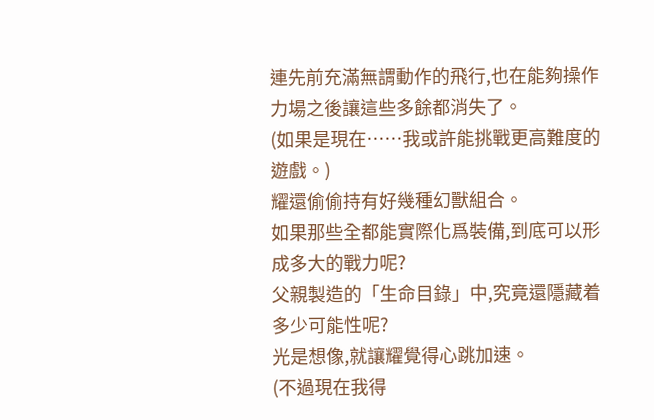連先前充滿無謂動作的飛行,也在能夠操作力場之後讓這些多餘都消失了。
(如果是現在……我或許能挑戰更高難度的遊戲。)
耀還偷偷持有好幾種幻獸組合。
如果那些全都能實際化爲裝備,到底可以形成多大的戰力呢?
父親製造的「生命目錄」中,究竟還隱藏着多少可能性呢?
光是想像,就讓耀覺得心跳加速。
(不過現在我得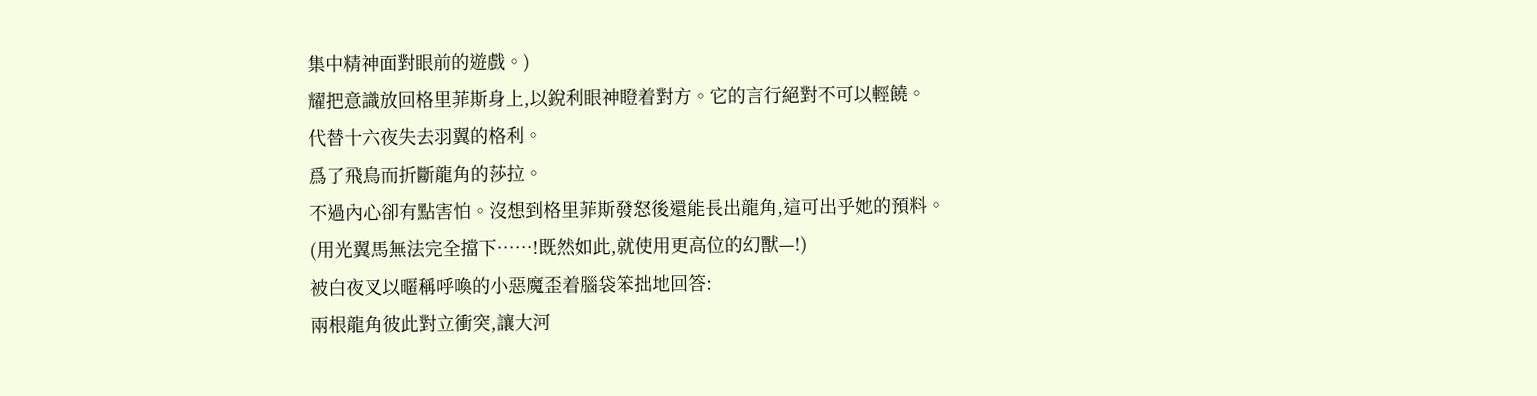集中精神面對眼前的遊戲。)
耀把意識放回格里菲斯身上,以銳利眼神瞪着對方。它的言行絕對不可以輕饒。
代替十六夜失去羽翼的格利。
爲了飛鳥而折斷龍角的莎拉。
不過內心卻有點害怕。沒想到格里菲斯發怒後還能長出龍角,這可出乎她的預料。
(用光翼馬無法完全擋下……!既然如此,就使用更高位的幻獸—!)
被白夜叉以暱稱呼喚的小惡魔歪着腦袋笨拙地回答:
兩根龍角彼此對立衝突,讓大河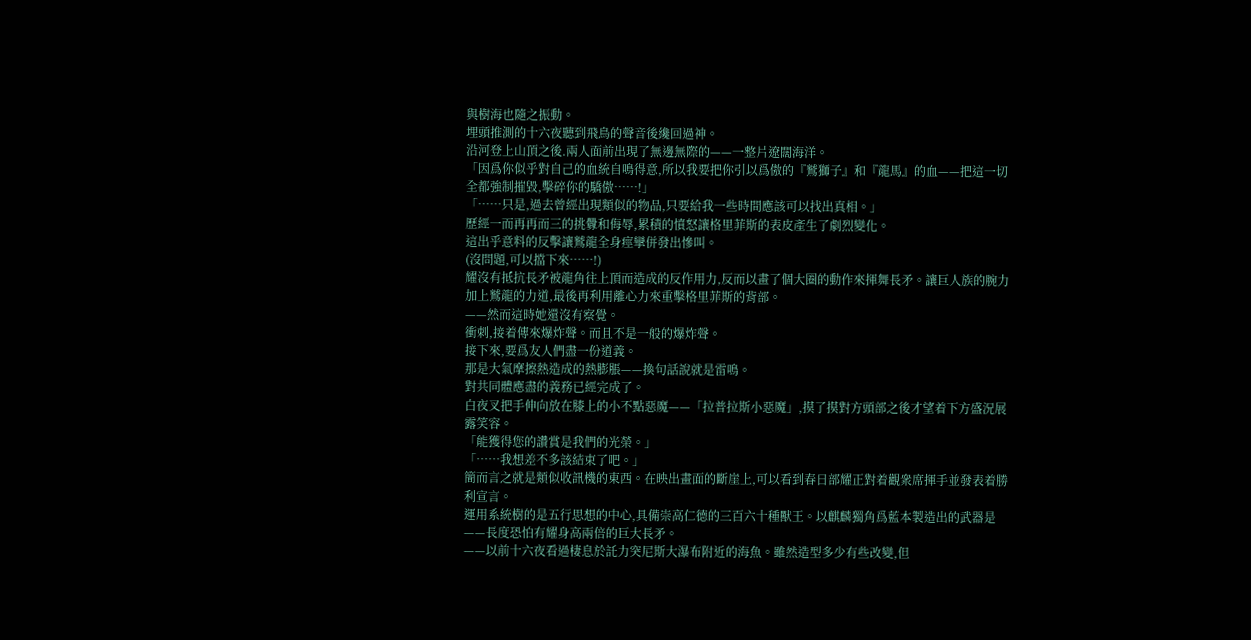與樹海也隨之振動。
埋頭推測的十六夜聽到飛鳥的聲音後纔回過神。
沿河登上山頂之後.兩人面前出現了無邊無際的——一整片遼闊海洋。
「因爲你似乎對自己的血統自鳴得意,所以我要把你引以爲傲的『鷲獅子』和『龍馬』的血——把這一切全都強制摧毀,擊碎你的驕傲……!」
「……只是,過去曾經出現類似的物品,只要給我一些時間應該可以找出真相。」
歷經一而再再而三的挑釁和侮辱,累積的憤怒讓格里菲斯的表皮產生了劇烈變化。
這出乎意料的反擊讓鷲龍全身痙攣併發出慘叫。
(沒問題,可以擋下來……!)
耀沒有抵抗長矛被龍角往上頂而造成的反作用力,反而以畫了個大圈的動作來揮舞長矛。讓巨人族的腕力加上鷲龍的力道,最後再利用離心力來重擊格里菲斯的背部。
——然而這時她還沒有察覺。
衝刺,接着傳來爆炸聲。而且不是一般的爆炸聲。
接下來,要爲友人們盡一份道義。
那是大氣摩擦熱造成的熱膨脹——換句話說就是雷鳴。
對共同體應盡的義務已經完成了。
白夜叉把手伸向放在膝上的小不點惡魔——「拉普拉斯小惡魔」,摸了摸對方頭部之後才望着下方盛況展露笑容。
「能獲得您的讚賞是我們的光榮。」
「……我想差不多該結束了吧。」
簡而言之就是類似收訊機的東西。在映出畫面的斷崖上,可以看到春日部耀正對着觀衆席揮手並發表着勝利宣言。
運用系統樹的是五行思想的中心,具備崇高仁德的三百六十種獸王。以麒麟獨角爲藍本製造出的武器是——長度恐怕有耀身高兩倍的巨大長矛。
——以前十六夜看過棲息於託力突尼斯大瀑布附近的海魚。雖然造型多少有些改變,但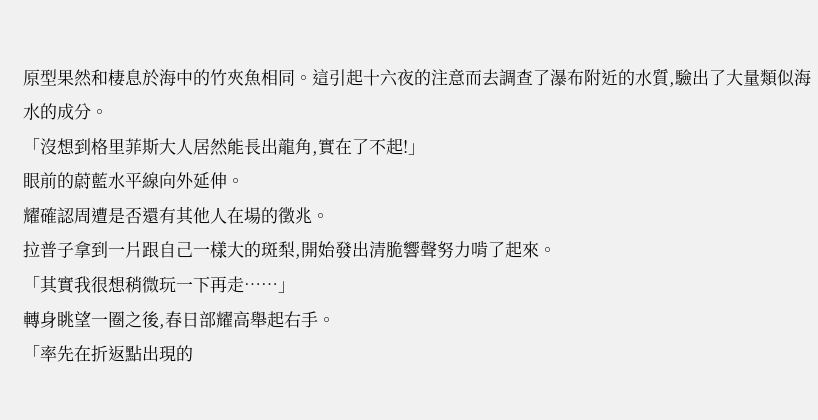原型果然和棲息於海中的竹夾魚相同。這引起十六夜的注意而去調查了瀑布附近的水質,驗出了大量類似海水的成分。
「沒想到格里菲斯大人居然能長出龍角,實在了不起!」
眼前的蔚藍水平線向外延伸。
耀確認周遭是否還有其他人在場的徵兆。
拉普子拿到一片跟自己一樣大的斑梨,開始發出清脆響聲努力啃了起來。
「其實我很想稍微玩一下再走……」
轉身眺望一圈之後,春日部耀高舉起右手。
「率先在折返點出現的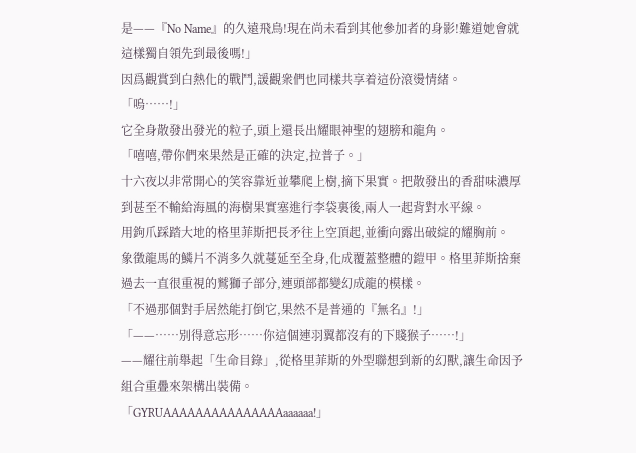是——『No Name』的久遠飛鳥!現在尚未看到其他參加者的身影!難道她會就這樣獨自領先到最後嗎!」
因爲觀賞到白熱化的戰鬥,諼觀衆們也同樣共享着這份滾燙情緒。
「嗚……!」
它全身散發出發光的粒子,頭上還長出耀眼神聖的翅膀和龍角。
「嘻嘻,帶你們來果然是正確的決定,拉普子。」
十六夜以非常開心的笑容靠近並攀爬上樹,摘下果實。把散發出的香甜味濃厚到甚至不輸給海風的海樹果實塞進行李袋裏後,兩人一起背對水平線。
用鉤爪踩踏大地的格里菲斯把長矛往上空頂起,並衝向露出破綻的耀胸前。
象徵龍馬的鱗片不消多久就蔓延至全身,化成覆蓋整體的鎧甲。格里菲斯捨棄過去一直很重視的鷲獅子部分,連頭部都變幻成龍的模樣。
「不過那個對手居然能打倒它,果然不是普通的『無名』!」
「——……別得意忘形……你這個連羽翼都沒有的下賤猴子……!」
——耀往前舉起「生命目錄」,從格里菲斯的外型聯想到新的幻獸,讓生命因予組合重疊來架構出裝備。
「GYRUAAAAAAAAAAAAAAAaaaaaa!」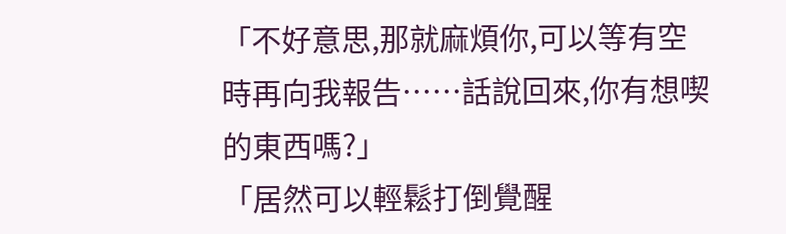「不好意思,那就麻煩你,可以等有空時再向我報告……話說回來,你有想喫的東西嗎?」
「居然可以輕鬆打倒覺醒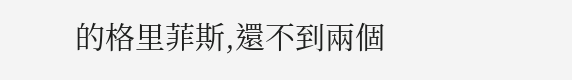的格里菲斯,還不到兩個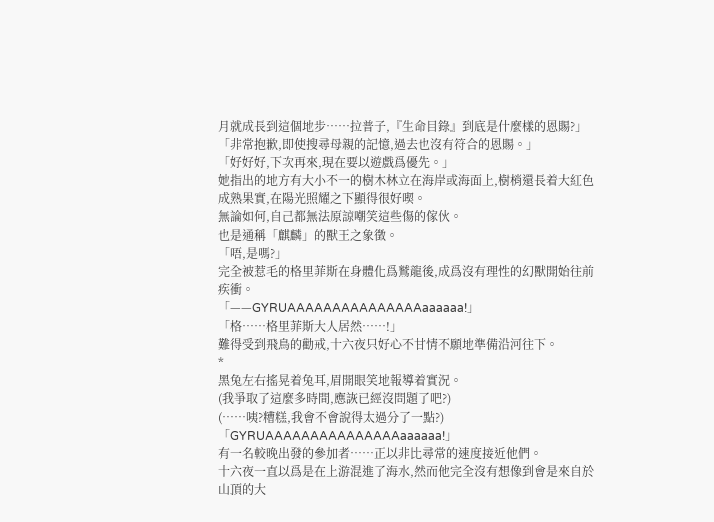月就成長到這個地步……拉普子,『生命目錄』到底是什麼樣的恩賜?」
「非常抱歉,即使搜尋母親的記憶,過去也沒有符合的恩賜。」
「好好好,下次再來,現在要以遊戲爲優先。」
她指出的地方有大小不一的樹木林立在海岸或海面上,樹梢還長着大紅色成熟果實,在陽光照耀之下顯得很好喫。
無論如何,自己都無法原諒嘲笑這些傷的傢伙。
也是通稱「麒麟」的獸王之象徵。
「唔,是嗎?」
完全被惹毛的格里菲斯在身體化爲鷲龍後,成爲沒有理性的幻獸開始往前疾衝。
「——GYRUAAAAAAAAAAAAAAAaaaaaa!」
「格……格里菲斯大人居然……!」
難得受到飛鳥的勸戒,十六夜只好心不甘情不願地準備沿河往下。
*
黑兔左右搖晃着兔耳,眉開眼笑地報導着實況。
(我爭取了這麼多時間,應詼已經沒問題了吧?)
(……咦?糟糕,我會不會說得太過分了一點?)
「GYRUAAAAAAAAAAAAAAAaaaaaa!」
有一名較晚出發的參加者……正以非比尋常的速度接近他們。
十六夜一直以爲是在上游混進了海水,然而他完全沒有想像到會是來自於山頂的大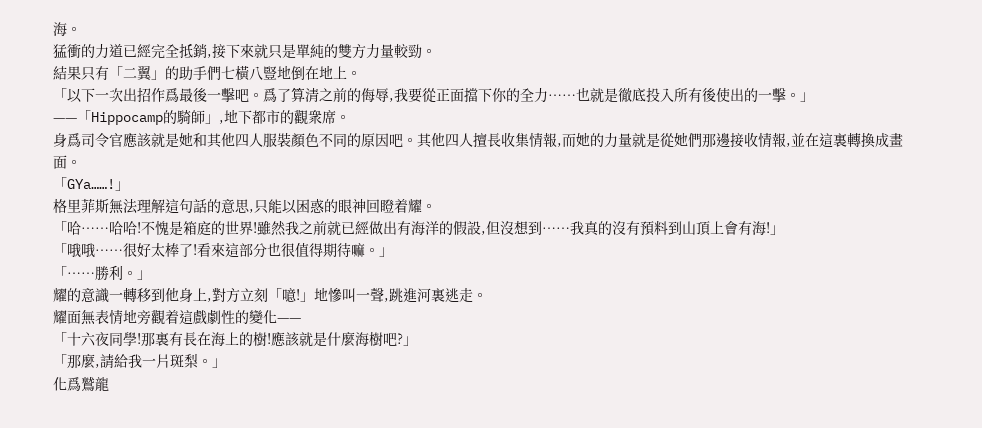海。
猛衝的力道已經完全抵銷,接下來就只是單純的雙方力量較勁。
結果只有「二翼」的助手們七橫八豎地倒在地上。
「以下一次出招作爲最後一擊吧。爲了算清之前的侮辱,我要從正面擋下你的全力……也就是徹底投入所有後使出的一擊。」
——「Hippocamp的騎師」,地下都市的觀衆席。
身爲司令官應該就是她和其他四人服裝顏色不同的原因吧。其他四人擅長收集情報,而她的力量就是從她們那邊接收情報,並在這裏轉換成畫面。
「GYa……!」
格里菲斯無法理解這句話的意思,只能以困惑的眼神回瞪着耀。
「哈……哈哈!不愧是箱庭的世界!雖然我之前就已經做出有海洋的假設,但沒想到……我真的沒有預料到山頂上會有海!」
「哦哦……很好太棒了!看來這部分也很值得期待嘛。」
「……勝利。」
耀的意識一轉移到他身上,對方立刻「噫!」地慘叫一聲,跳進河裏逃走。
耀面無表情地旁觀着這戲劇性的變化——
「十六夜同學!那裏有長在海上的樹!應該就是什麼海樹吧?」
「那麼,請給我一片斑梨。」
化爲鷲龍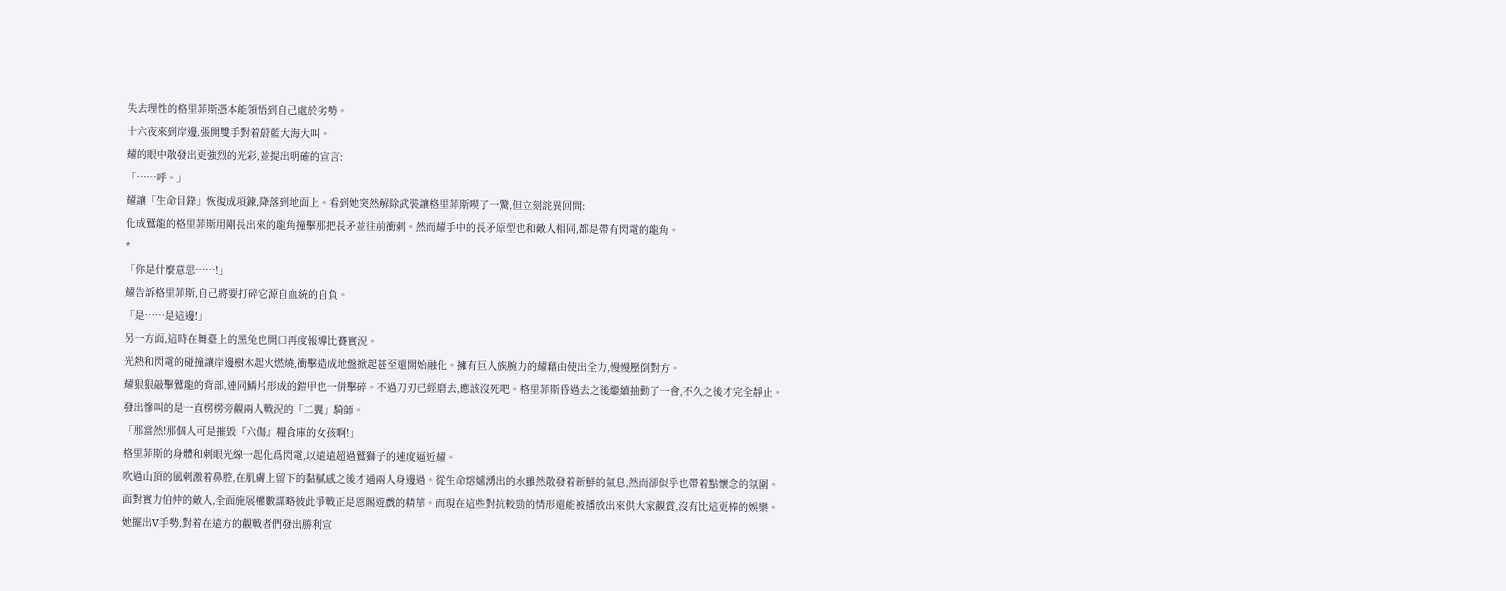失去理性的格里菲斯憑本能領悟到自己處於劣勢。
十六夜來到岸邊,張開雙手對着蔚藍大海大叫。
耀的眼中散發出更強烈的光彩,並提出明確的宣言:
「……呼。」
耀讓「生命目錄」恢復成項鍊,降落到地面上。看到她突然解除武裝讓格里菲斯喫了一驚,但立刻詫異回問:
化成鷲龍的格里菲斯用剛長出來的龍角撞擊那把長矛並往前衝剌。然而耀手中的長矛原型也和敵人相同,都是帶有閃電的龍角。
*
「你是什麼意思……!」
耀告訴格里菲斯,自己將要打碎它源自血統的自負。
「是……是這邊!」
另一方面,這時在舞臺上的黑兔也開口再度報導比賽實況。
光熱和閃電的碰撞讓岸邊樹木起火燃燒,衝擊造成地盤掀起甚至還開始融化。擁有巨人族腕力的耀藉由使出全力,慢慢壓倒對方。
耀狠狠敲擊鷲龍的背部,連同鱗片形成的鎧甲也一併擊碎。不過刀刃已經磨去,應該沒死吧。格里菲斯昏過去之後繼續抽動了一會,不久之後才完全靜止。
發出慘叫的是一直楞楞旁觀兩人戰況的「二翼」騎師。
「那當然!那個人可是摧毀『六傷』糧食庫的女孩啊!」
格里菲斯的身體和刺眼光線一起化爲閃電,以遠遠超過鷲獅子的速度逼近耀。
吹過山頂的風刺激着鼻腔,在肌膚上留下的黏膩感之後才通兩人身邊過。從生命熔爐湧出的水雖然散發着新鮮的氣息,然而卻似乎也帶着點懷念的氛圍。
面對實力伯仲的敵人,全面施展權數謀略彼此爭戰正是恩賜遊戲的精華。而現在這些對抗較勁的情形還能被播放出來供大家觀賞,沒有比這更棒的娛樂。
她擺出V手勢,對着在遠方的觀戰者們發出勝利宣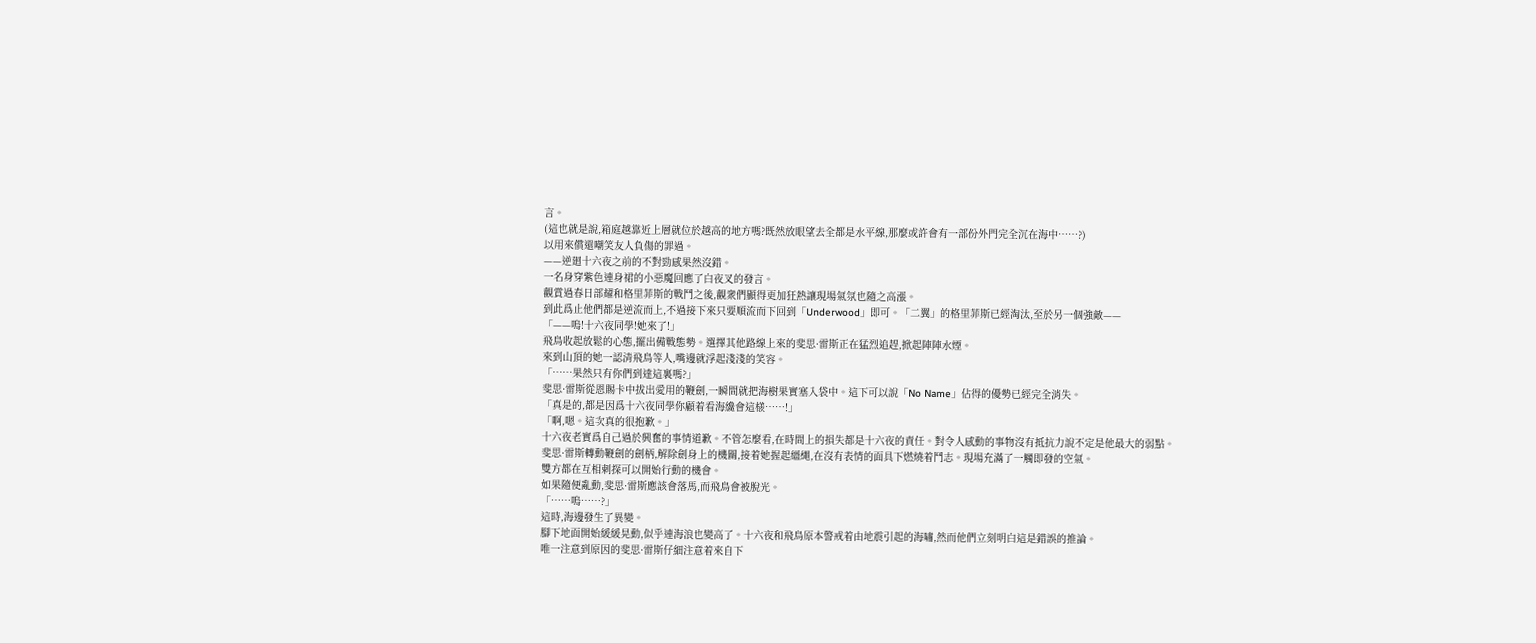言。
(這也就是說,箱庭越靠近上層就位於越高的地方嗎?既然放眼望去全都是水平線,那麼或許會有一部份外門完全沉在海中……?)
以用來償還嘲笑友人負傷的罪過。
——逆廻十六夜之前的不對勁感果然沒錯。
一名身穿紫色連身裙的小惡魔回應了白夜叉的發言。
觀賞過春日部耀和格里菲斯的戰鬥之後,觀衆們顯得更加狂熱讓現場氣氛也隨之高漲。
到此爲止他們都是逆流而上,不過接下來只要順流而下回到「Underwood」即可。「二翼」的格里菲斯已經淘汰,至於另一個強敵——
「——嗚!十六夜同學!她來了!」
飛鳥收起放鬆的心態,擺出備戰態勢。選擇其他路線上來的斐思·雷斯正在猛烈追趕,掀起陣陣水煙。
來到山頂的她一認清飛鳥等人,嘴邊就浮起淺淺的笑容。
「……果然只有你們到達這裏嗎?」
斐思·雷斯從恩賜卡中拔出愛用的鞭劍,一瞬間就把海樹果實塞入袋中。這下可以說「No Name」佔得的優勢已經完全消失。
「真是的,都是因爲十六夜同學你顧着看海纔會這檨……!」
「啊,嗯。這次真的很抱歉。」
十六夜老實爲自己過於興奮的事情道歉。不管怎麼看,在時間上的損失都是十六夜的責任。對令人感動的事物沒有抵抗力說不定是他最大的弱點。
斐思·雷斯轉動鞭劍的劍柄,解除劍身上的機關,接着她握起繮繩,在沒有表情的面具下燃燒着鬥志。現場充滿了一觸即發的空氣。
雙方都在互相刺探可以開始行動的機會。
如果隨便亂動,斐思·雷斯應該會落馬,而飛鳥會被脫光。
「……嗚……?」
這時,海邊發生了異變。
腳下地面開始緩緩晃動,似乎連海浪也變高了。十六夜和飛鳥原本警戒着由地震引起的海嘯,然而他們立刻明白這是錯誤的推論。
唯一注意到原因的斐思·雷斯仔細注意着來自下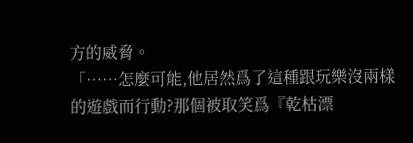方的威脅。
「……怎麼可能,他居然爲了這種跟玩樂沒兩樣的遊戲而行動?那個被取笑爲『乾枯漂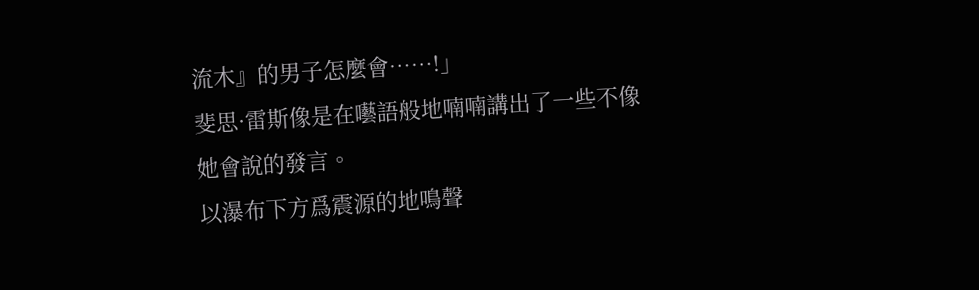流木』的男子怎麼會……!」
斐思·雷斯像是在囈語般地喃喃講出了一些不像她會說的發言。
以瀑布下方爲震源的地鳴聲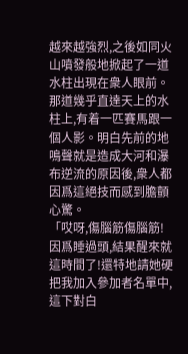越來越強烈,之後如同火山噴發般地掀起了一道水柱出現在衆人眼前。那道幾乎直達天上的水柱上,有着一匹賽馬跟一個人影。明白先前的地鳴聲就是造成大河和瀑布逆流的原因後,衆人都因爲這絕技而感到膽顫心驚。
「哎呀,傷腦筋傷腦筋!因爲睡過頭,結果醒來就這時間了!還特地請她硬把我加入參加者名單中,這下對白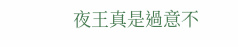夜王真是過意不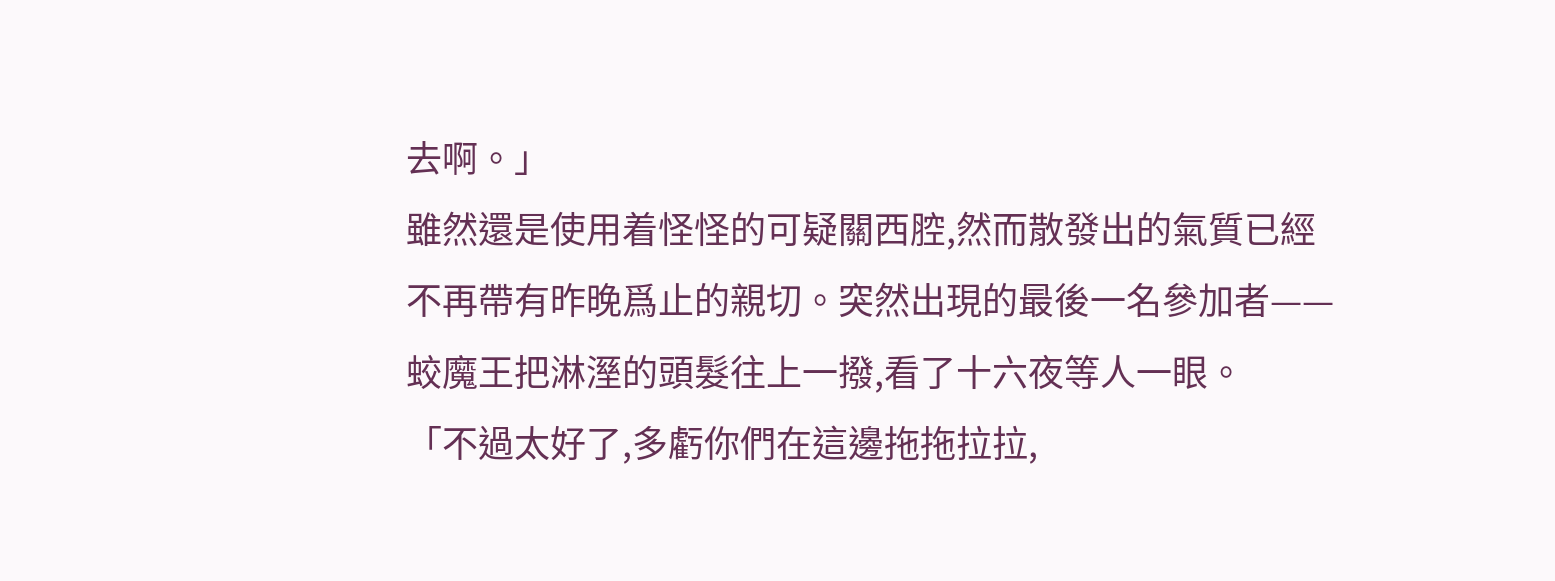去啊。」
雖然還是使用着怪怪的可疑關西腔,然而散發出的氣質已經不再帶有昨晚爲止的親切。突然出現的最後一名參加者——蛟魔王把淋溼的頭髮往上一撥,看了十六夜等人一眼。
「不過太好了,多虧你們在這邊拖拖拉拉,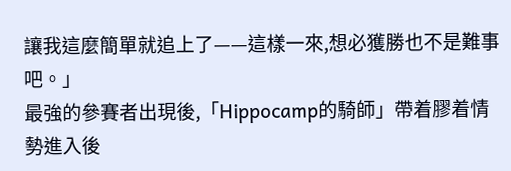讓我這麼簡單就追上了——這樣一來,想必獲勝也不是難事吧。」
最強的參賽者出現後,「Hippocamp的騎師」帶着膠着情勢進入後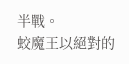半戰。
蛟魔王以絕對的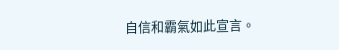自信和霸氣如此宣言。